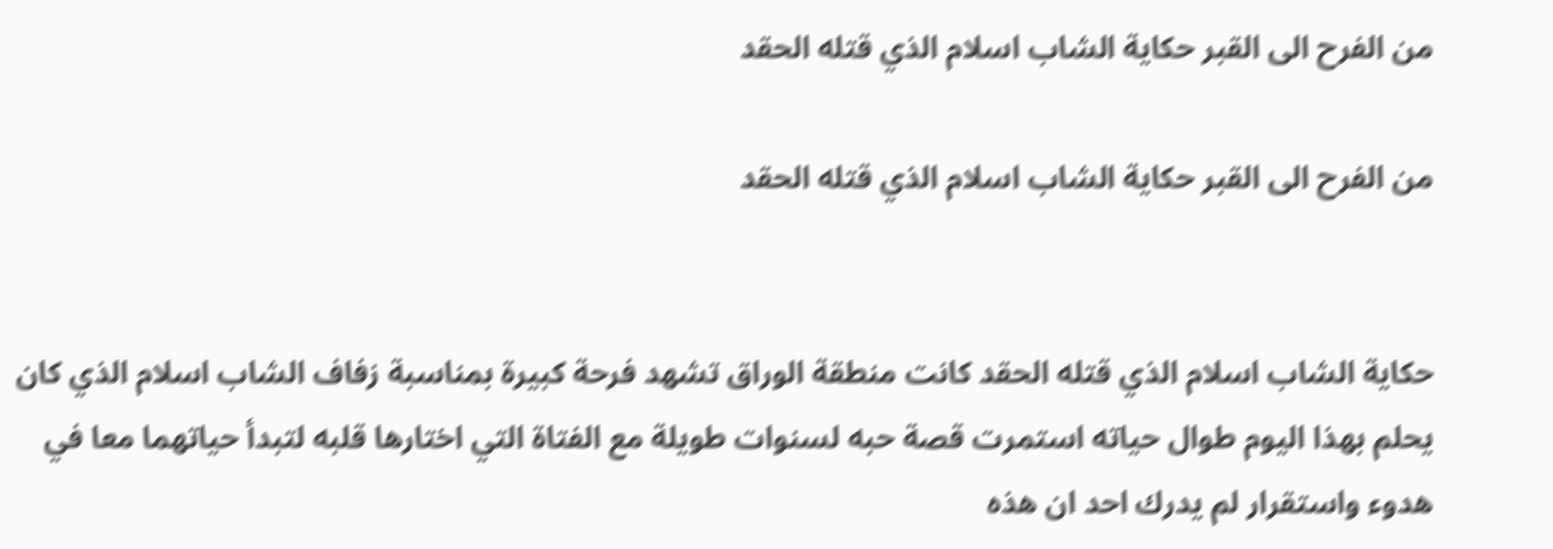من الفرح الى القبر حكاية الشاب اسلام الذي قتله الحقد

من الفرح الى القبر حكاية الشاب اسلام الذي قتله الحقد


حكاية الشاب اسلام الذي قتله الحقد كانت منطقة الوراق تشهد فرحة كبيرة بمناسبة زفاف الشاب اسلام الذي كان يحلم بهذا اليوم طوال حياته استمرت قصة حبه لسنوات طويلة مع الفتاة التي اختارها قلبه لتبدأ حياتهما معا في هدوء واستقرار لم يدرك احد ان هذه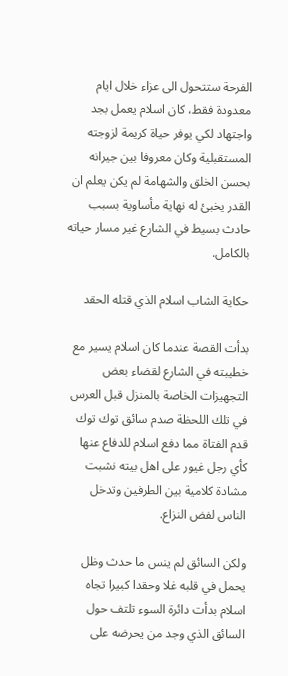الفرحة ستتحول الى عزاء خلال ايام معدودة فقط، كان اسلام يعمل بجد واجتهاد لكي يوفر حياة كريمة لزوجته المستقبلية وكان معروفا بين جيرانه بحسن الخلق والشهامة لم يكن يعلم ان القدر يخبئ له نهاية مأساوية بسبب حادث بسيط في الشارع غير مسار حياته بالكامل.

حكاية الشاب اسلام الذي قتله الحقد

بدأت القصة عندما كان اسلام يسير مع خطيبته في الشارع لقضاء بعض التجهيزات الخاصة بالمنزل قبل العرس في تلك اللحظة صدم سائق توك توك قدم الفتاة مما دفع اسلام للدفاع عنها كأي رجل غيور على اهل بيته نشبت مشادة كلامية بين الطرفين وتدخل الناس لفض النزاع.

ولكن السائق لم ينس ما حدث وظل يحمل في قلبه غلا وحقدا كبيرا تجاه اسلام بدأت دائرة السوء تلتف حول السائق الذي وجد من يحرضه على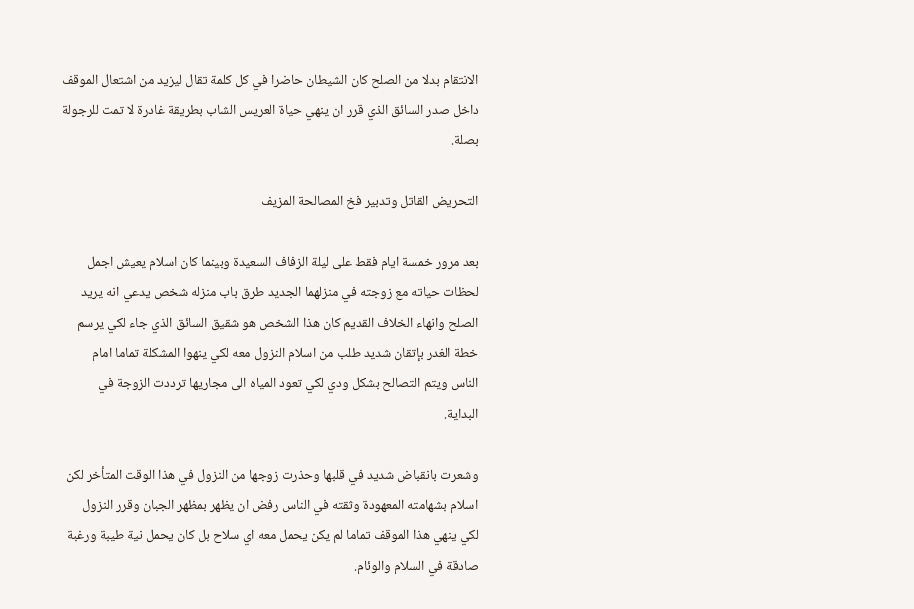الانتقام بدلا من الصلح كان الشيطان حاضرا في كل كلمة تقال ليزيد من اشتعال الموقف داخل صدر السائق الذي قرر ان ينهي حياة العريس الشاب بطريقة غادرة لا تمت للرجولة بصلة.

التحريض القاتل وتدبير فخ المصالحة المزيف

بعد مرور خمسة ايام فقط على ليلة الزفاف السعيدة وبينما كان اسلام يعيش اجمل لحظات حياته مع زوجته في منزلهما الجديد طرق باب منزله شخص يدعي انه يريد الصلح وانهاء الخلاف القديم كان هذا الشخص هو شقيق السائق الذي جاء لكي يرسم خطة الغدر بإتقان شديد طلب من اسلام النزول معه لكي ينهوا المشكلة تماما امام الناس ويتم التصالح بشكل ودي لكي تعود المياه الى مجاريها ترددت الزوجة في البداية.

وشعرت بانقباض شديد في قلبها وحذرت زوجها من النزول في هذا الوقت المتأخر لكن اسلام بشهامته المعهودة وثقته في الناس رفض ان يظهر بمظهر الجبان وقرر النزول لكي ينهي هذا الموقف تماما لم يكن يحمل معه اي سلاح بل كان يحمل نية طيبة ورغبة صادقة في السلام والوئام.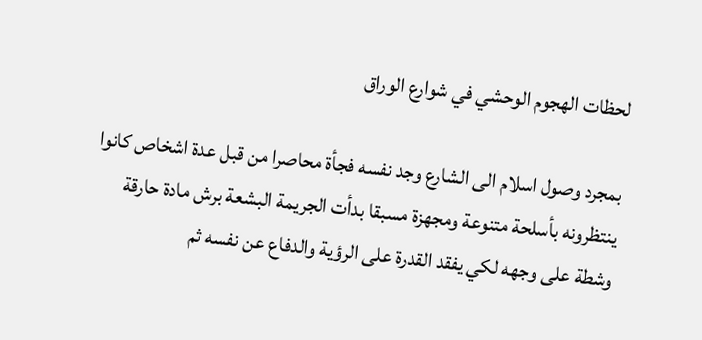لحظات الهجوم الوحشي في شوارع الوراق

بمجرد وصول اسلام الى الشارع وجد نفسه فجأة محاصرا من قبل عدة اشخاص كانوا ينتظرونه بأسلحة متنوعة ومجهزة مسبقا بدأت الجريمة البشعة برش مادة حارقة وشطة على وجهه لكي يفقد القدرة على الرؤية والدفاع عن نفسه ثم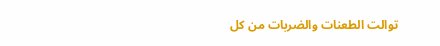توالت الطعنات والضربات من كل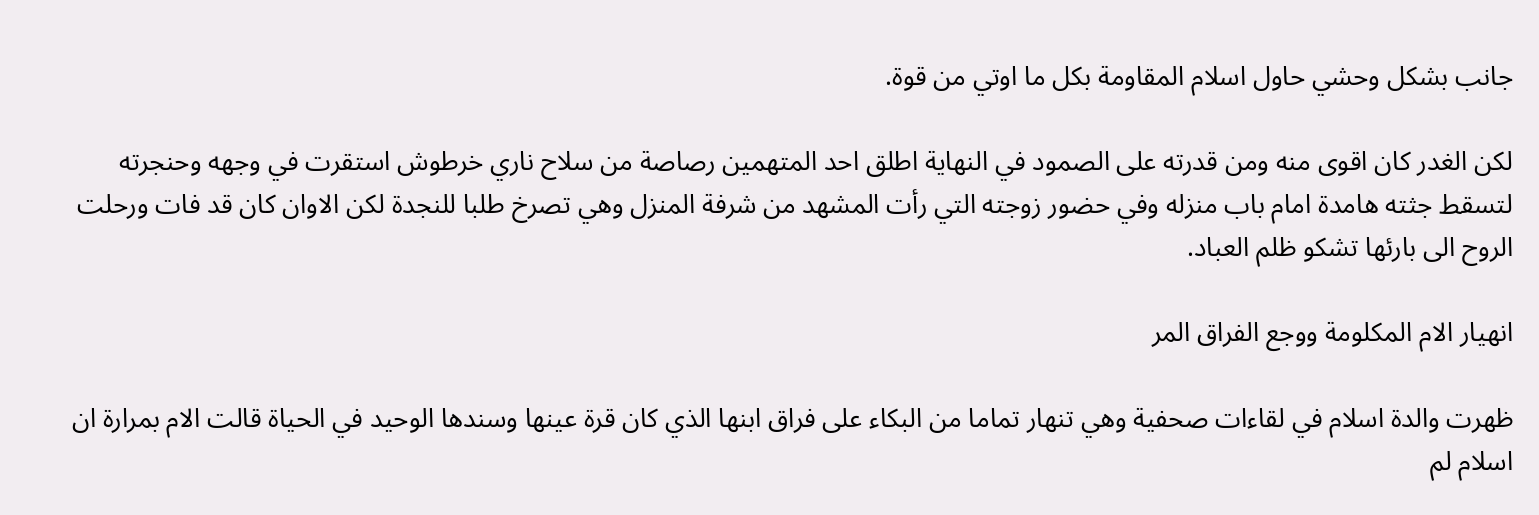جانب بشكل وحشي حاول اسلام المقاومة بكل ما اوتي من قوة.

لكن الغدر كان اقوى منه ومن قدرته على الصمود في النهاية اطلق احد المتهمين رصاصة من سلاح ناري خرطوش استقرت في وجهه وحنجرته لتسقط جثته هامدة امام باب منزله وفي حضور زوجته التي رأت المشهد من شرفة المنزل وهي تصرخ طلبا للنجدة لكن الاوان كان قد فات ورحلت الروح الى بارئها تشكو ظلم العباد.

انهيار الام المكلومة ووجع الفراق المر

ظهرت والدة اسلام في لقاءات صحفية وهي تنهار تماما من البكاء على فراق ابنها الذي كان قرة عينها وسندها الوحيد في الحياة قالت الام بمرارة ان اسلام لم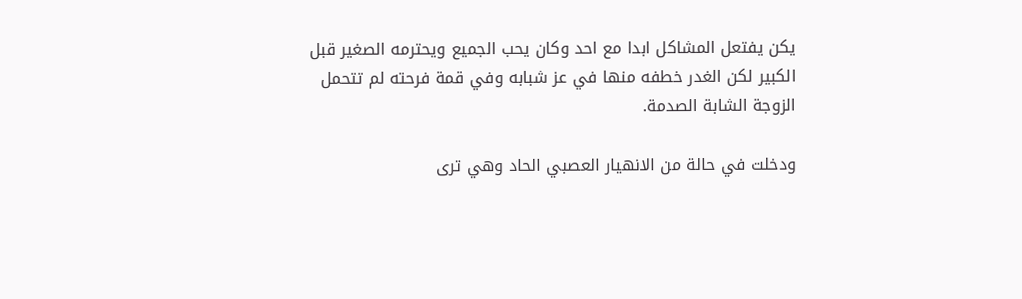يكن يفتعل المشاكل ابدا مع احد وكان يحب الجميع ويحترمه الصغير قبل الكبير لكن الغدر خطفه منها في عز شبابه وفي قمة فرحته لم تتحمل الزوجة الشابة الصدمة.

ودخلت في حالة من الانهيار العصبي الحاد وهي ترى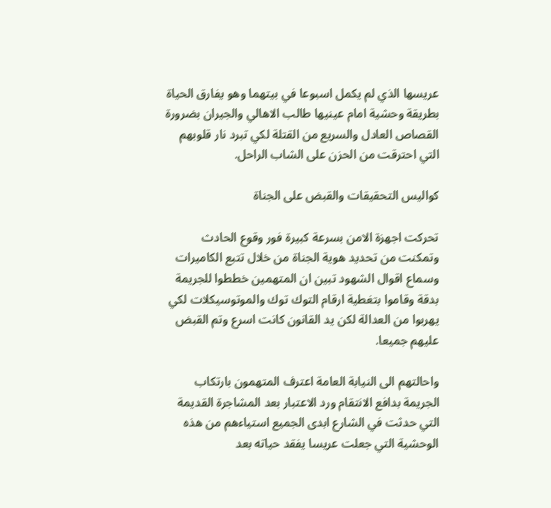عريسها الذي لم يكمل اسبوعا في بيتهما وهو يفارق الحياة بطريقة وحشية امام عينيها طالب الاهالي والجيران بضرورة القصاص العادل والسريع من القتلة لكي تبرد نار قلوبهم التي احترقت من الحزن على الشاب الراحل.

كواليس التحقيقات والقبض على الجناة

تحركت اجهزة الامن بسرعة كبيرة فور وقوع الحادث وتمكنت من تحديد هوية الجناة من خلال تتبع الكاميرات وسماع اقوال الشهود تبين ان المتهمين خططوا للجريمة بدقة وقاموا بتغطية ارقام التوك توك والموتوسيكلات لكي يهربوا من العدالة لكن يد القانون كانت اسرع وتم القبض عليهم جميعا.

واحالتهم الى النيابة العامة اعترف المتهمون بارتكاب الجريمة بدافع الانتقام ورد الاعتبار بعد المشاجرة القديمة التي حدثت في الشارع ابدى الجميع استياءهم من هذه الوحشية التي جعلت عريسا يفقد حياته بعد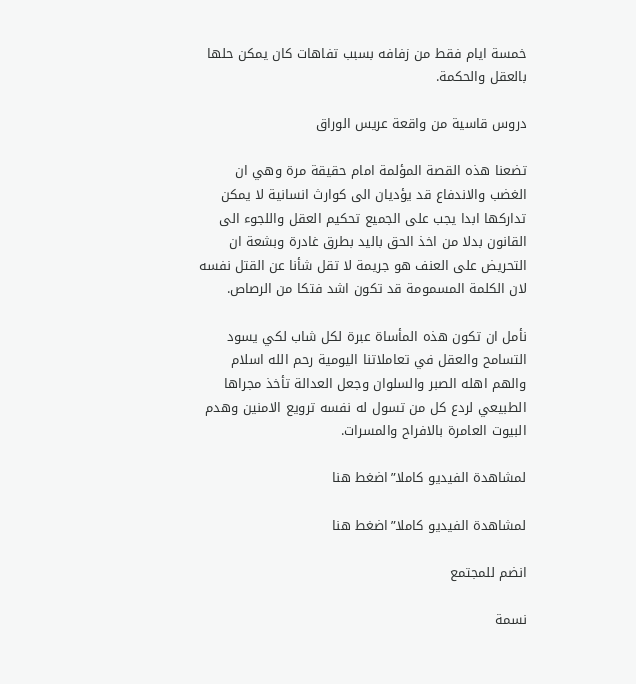خمسة ايام فقط من زفافه بسبب تفاهات كان يمكن حلها بالعقل والحكمة.

دروس قاسية من واقعة عريس الوراق

تضعنا هذه القصة المؤلمة امام حقيقة مرة وهي ان الغضب والاندفاع قد يؤديان الى كوارث انسانية لا يمكن تداركها ابدا يجب على الجميع تحكيم العقل واللجوء الى القانون بدلا من اخذ الحق باليد بطرق غادرة وبشعة ان التحريض على العنف هو جريمة لا تقل شأنا عن القتل نفسه لان الكلمة المسمومة قد تكون اشد فتكا من الرصاص.

نأمل ان تكون هذه المأساة عبرة لكل شاب لكي يسود التسامح والعقل في تعاملاتنا اليومية رحم الله اسلام والهم اهله الصبر والسلوان وجعل العدالة تأخذ مجراها الطبيعي لردع كل من تسول له نفسه ترويع الامنين وهدم البيوت العامرة بالافراح والمسرات.

لمشاهدة الفيديو كاملا”اضغط هنا

لمشاهدة الفيديو كاملا”اضغط هنا

انضم للمجتمع

نسمة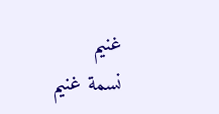غنيم
نسمة غنيم